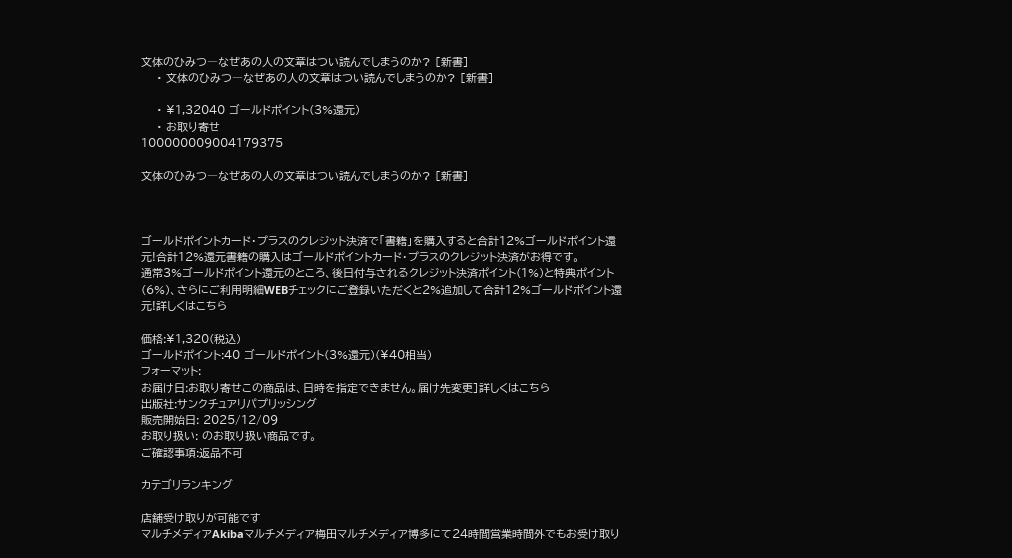文体のひみつ―なぜあの人の文章はつい読んでしまうのか? [新書]
    • 文体のひみつ―なぜあの人の文章はつい読んでしまうのか? [新書]

    • ¥1,32040 ゴールドポイント(3%還元)
    • お取り寄せ
100000009004179375

文体のひみつ―なぜあの人の文章はつい読んでしまうのか? [新書]



ゴールドポイントカード・プラスのクレジット決済で「書籍」を購入すると合計12%ゴールドポイント還元!合計12%還元書籍の購入はゴールドポイントカード・プラスのクレジット決済がお得です。
通常3%ゴールドポイント還元のところ、後日付与されるクレジット決済ポイント(1%)と特典ポイント(6%)、さらにご利用明細WEBチェックにご登録いただくと2%追加して合計12%ゴールドポイント還元!詳しくはこちら

価格:¥1,320(税込)
ゴールドポイント:40 ゴールドポイント(3%還元)(¥40相当)
フォーマット:
お届け日:お取り寄せこの商品は、日時を指定できません。届け先変更]詳しくはこちら
出版社:サンクチュアリパプリッシング
販売開始日: 2025/12/09
お取り扱い: のお取り扱い商品です。
ご確認事項:返品不可

カテゴリランキング

店舗受け取りが可能です
マルチメディアAkibaマルチメディア梅田マルチメディア博多にて24時間営業時間外でもお受け取り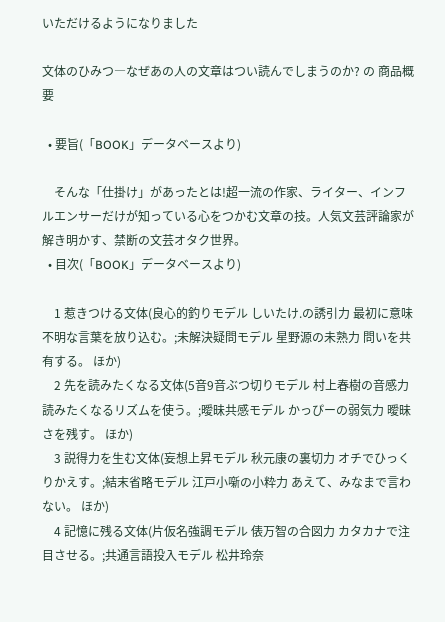いただけるようになりました

文体のひみつ―なぜあの人の文章はつい読んでしまうのか? の 商品概要

  • 要旨(「BOOK」データベースより)

    そんな「仕掛け」があったとは!超一流の作家、ライター、インフルエンサーだけが知っている心をつかむ文章の技。人気文芸評論家が解き明かす、禁断の文芸オタク世界。
  • 目次(「BOOK」データベースより)

    1 惹きつける文体(良心的釣りモデル しいたけ.の誘引力 最初に意味不明な言葉を放り込む。;未解決疑問モデル 星野源の未熟力 問いを共有する。 ほか)
    2 先を読みたくなる文体(5音9音ぶつ切りモデル 村上春樹の音感力 読みたくなるリズムを使う。;曖昧共感モデル かっぴーの弱気力 曖昧さを残す。 ほか)
    3 説得力を生む文体(妄想上昇モデル 秋元康の裏切力 オチでひっくりかえす。;結末省略モデル 江戸小噺の小粋力 あえて、みなまで言わない。 ほか)
    4 記憶に残る文体(片仮名強調モデル 俵万智の合図力 カタカナで注目させる。;共通言語投入モデル 松井玲奈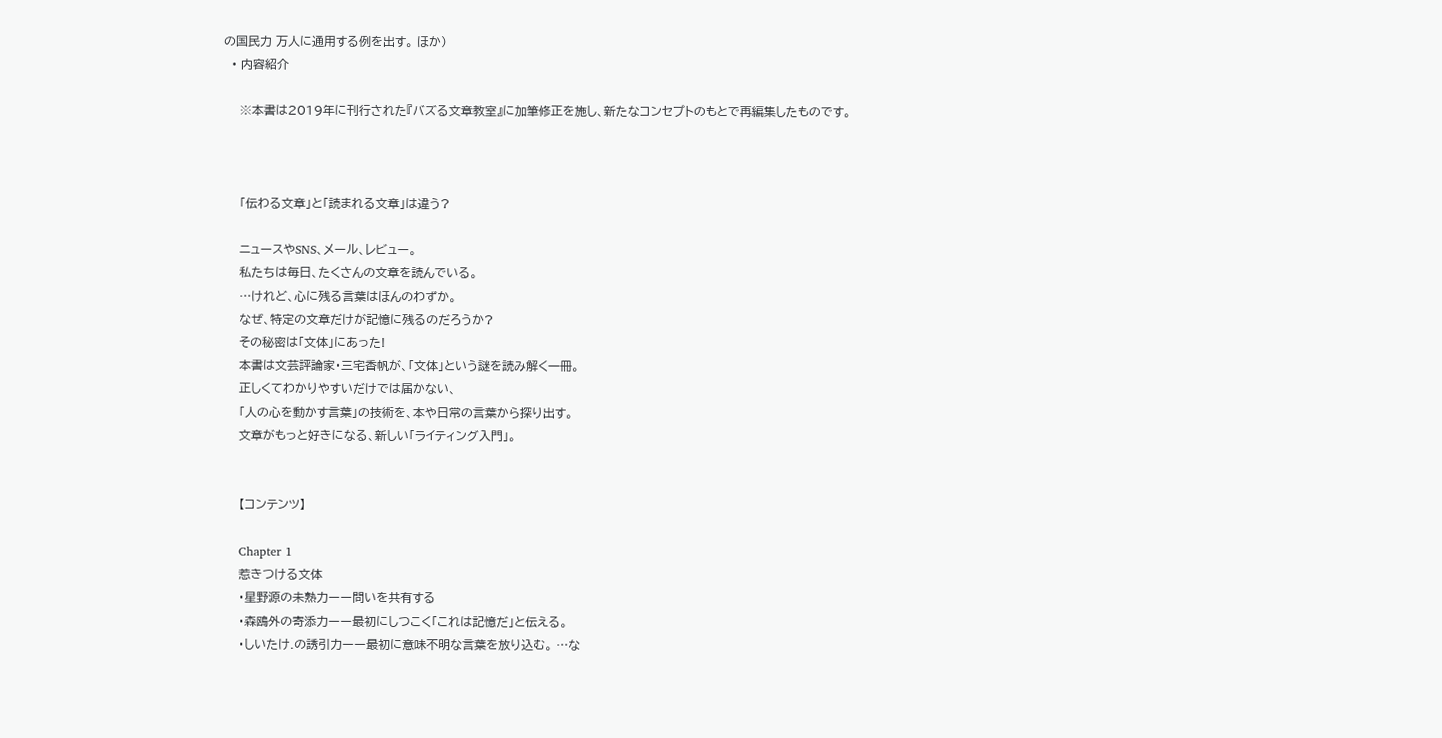の国民力 万人に通用する例を出す。 ほか)
  • 内容紹介

    ※本書は2019年に刊行された『バズる文章教室』に加筆修正を施し、新たなコンセプトのもとで再編集したものです。



    「伝わる文章」と「読まれる文章」は違う?

    ニュースやSNS、メール、レビュー。
    私たちは毎日、たくさんの文章を読んでいる。
    …けれど、心に残る言葉はほんのわずか。
    なぜ、特定の文章だけが記憶に残るのだろうか?
    その秘密は「文体」にあった!
    本書は文芸評論家・三宅香帆が、「文体」という謎を読み解く一冊。
    正しくてわかりやすいだけでは届かない、
    「人の心を動かす言葉」の技術を、本や日常の言葉から探り出す。
    文章がもっと好きになる、新しい「ライティング入門」。


    【コンテンツ】

    Chapter 1
    惹きつける文体
    ・星野源の未熟力ーー問いを共有する
    ・森鴎外の寄添力ーー最初にしつこく「これは記憶だ」と伝える。
    ・しいたけ.の誘引力ーー最初に意味不明な言葉を放り込む。 …な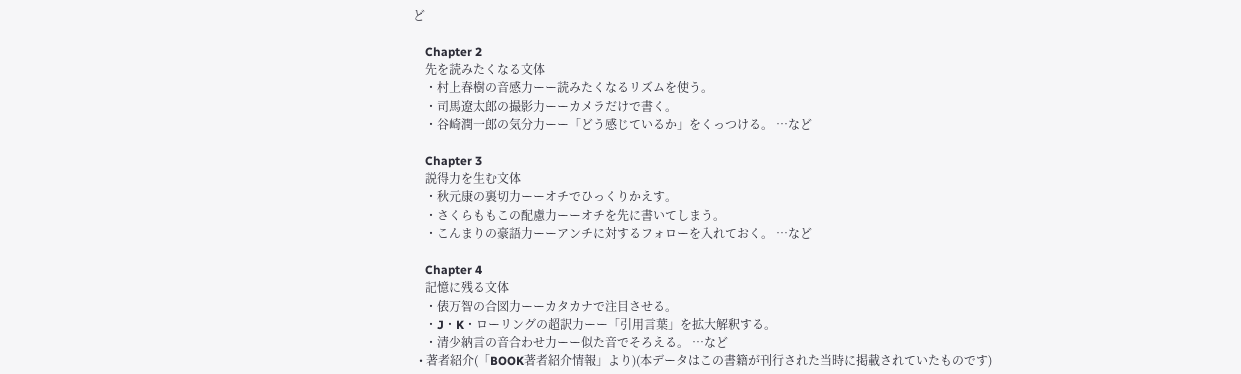ど

    Chapter 2
    先を読みたくなる文体
    ・村上春樹の音感力ーー読みたくなるリズムを使う。
    ・司馬遼太郎の撮影力ーーカメラだけで書く。
    ・谷崎潤一郎の気分力ーー「どう感じているか」をくっつける。 …など

    Chapter 3
    説得力を生む文体
    ・秋元康の裏切力ーーオチでひっくりかえす。
    ・さくらももこの配慮力ーーオチを先に書いてしまう。
    ・こんまりの豪語力ーーアンチに対するフォローを入れておく。 …など

    Chapter 4
    記憶に残る文体
    ・俵万智の合図力ーーカタカナで注目させる。
    ・J・K・ローリングの超訳力ーー「引用言葉」を拡大解釈する。
    ・清少納言の音合わせ力ーー似た音でそろえる。 …など
  • 著者紹介(「BOOK著者紹介情報」より)(本データはこの書籍が刊行された当時に掲載されていたものです)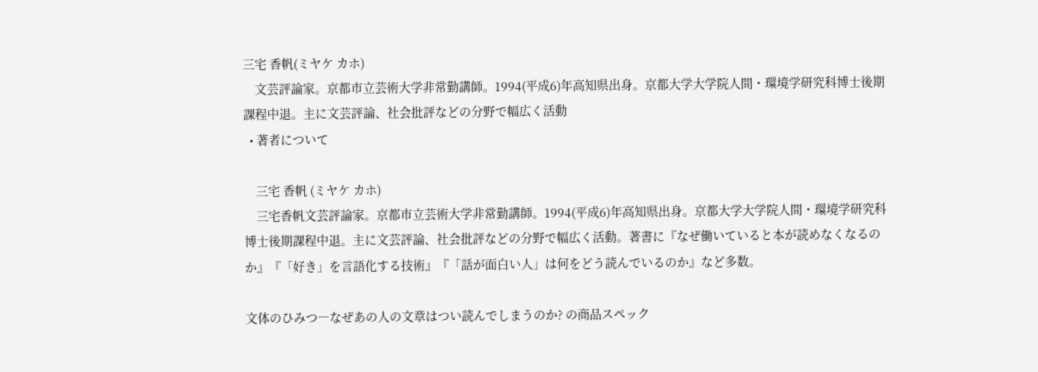三宅 香帆(ミヤケ カホ)
    文芸評論家。京都市立芸術大学非常勤講師。1994(平成6)年高知県出身。京都大学大学院人間・環境学研究科博士後期課程中退。主に文芸評論、社会批評などの分野で幅広く活動
  • 著者について

    三宅 香帆 (ミヤケ カホ)
    三宅香帆文芸評論家。京都市立芸術大学非常勤講師。1994(平成6)年高知県出身。京都大学大学院人間・環境学研究科博士後期課程中退。主に文芸評論、社会批評などの分野で幅広く活動。著書に『なぜ働いていると本が読めなくなるのか』『「好き」を言語化する技術』『「話が面白い人」は何をどう読んでいるのか』など多数。

文体のひみつ―なぜあの人の文章はつい読んでしまうのか? の商品スペック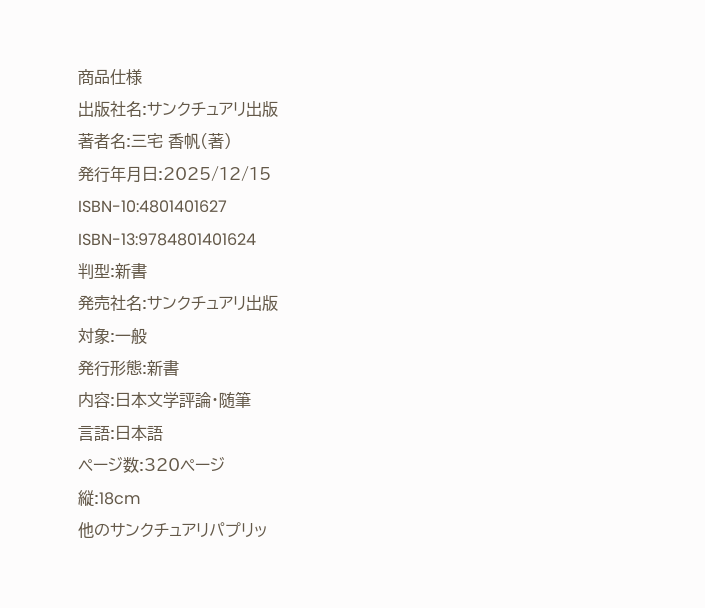商品仕様
出版社名:サンクチュアリ出版
著者名:三宅 香帆(著)
発行年月日:2025/12/15
ISBN-10:4801401627
ISBN-13:9784801401624
判型:新書
発売社名:サンクチュアリ出版
対象:一般
発行形態:新書
内容:日本文学評論・随筆
言語:日本語
ページ数:320ページ
縦:18cm
他のサンクチュアリパプリッ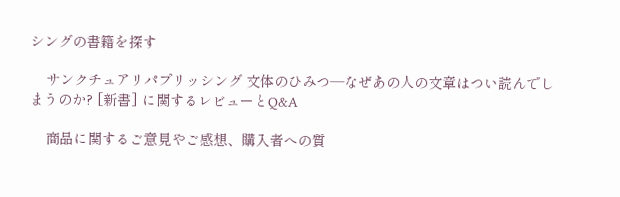シングの書籍を探す

    サンクチュアリパプリッシング 文体のひみつ―なぜあの人の文章はつい読んでしまうのか? [新書] に関するレビューとQ&A

    商品に関するご意見やご感想、購入者への質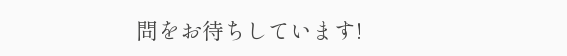問をお待ちしています!